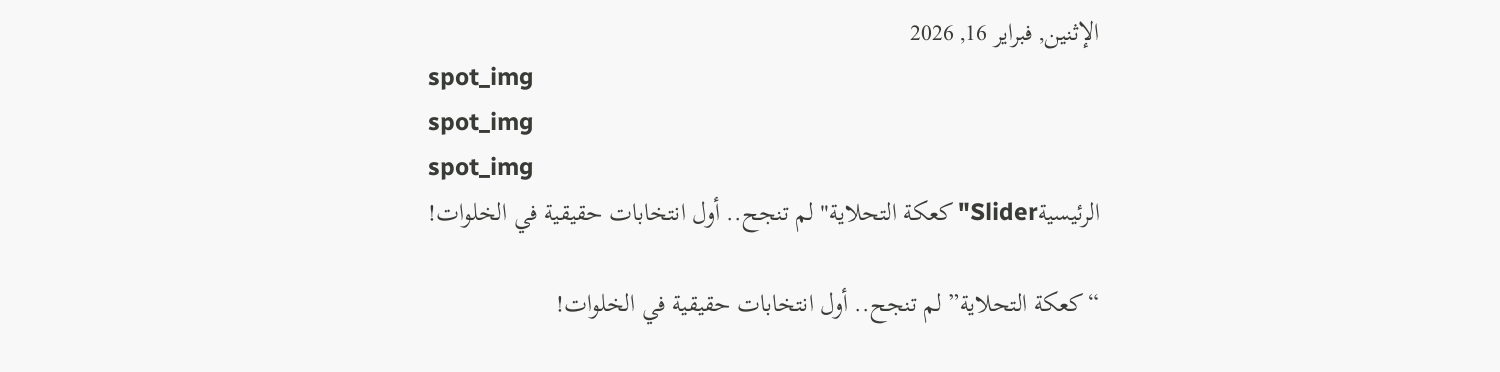الإثنين, فبراير 16, 2026
spot_img
spot_img
spot_img
الرئيسيةSlider"كعكة التحلاية" لم تنجح.. أول انتخابات حقيقية في الخلوات!

“كعكة التحلاية” لم تنجح.. أول انتخابات حقيقية في الخلوات!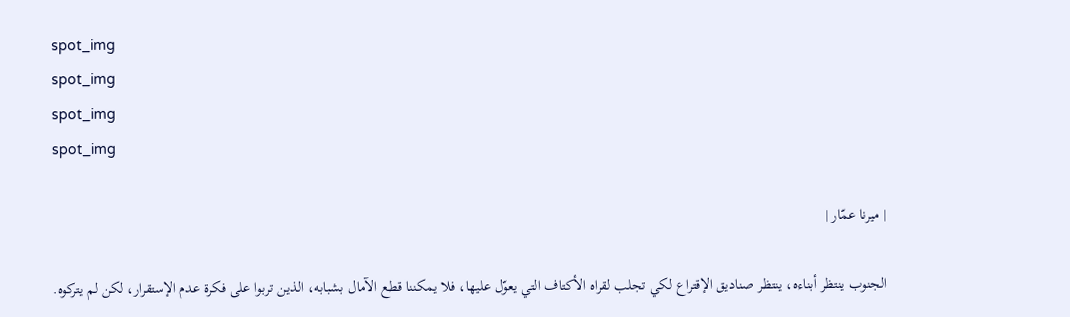spot_img
spot_img
spot_img
spot_img

| ميرنا عمّار |

الجنوب ينتظر أبناءه، ينتظر صناديق الإقتراع لكي تجلب لقراه الأكتاف التي يعوّل عليها، فلا يمكننا قطع الآمال بشبابه، الذين تربوا على فكرة عدم الإستقرار، لكن لم يتركوه.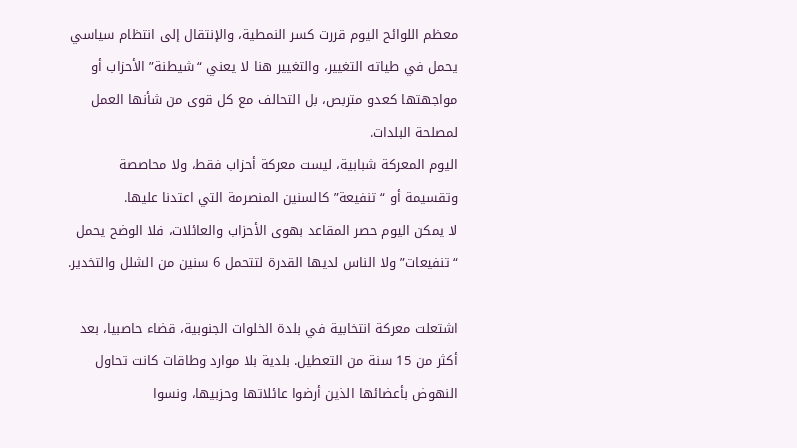معظم اللوائح اليوم قررت كسر النمطية، والإنتقال إلى انتظام سياسي يحمل في طياته التغيير، والتغيير هنا لا يعني “شيطنة” الأحزاب أو مواجهتها كعدو متربص، بل التحالف مع كل قوى من شأنها العمل لمصلحة البلدات.
اليوم المعركة شبابية، ليست معركة أحزاب فقط، ولا محاصصة وتقسيمة أو “تنفيعة” كالسنين المنصرمة التي اعتدنا عليها.
لا يمكن اليوم حصر المقاعد بهوى الأحزاب والعائلات، فلا الوضح يحمل “تنفيعات” ولا الناس لديها القدرة لتتحمل 6 سنين من الشلل والتخدير.

اشتعلت معركة انتخابية في بلدة الخلوات الجنوبية، قضاء حاصبيا، بعد أكثر من 15 سنة من التعطيل. بلدية بلا موارد وطاقات كانت تحاول النهوض بأعضائها الذين أرضوا عائلاتها وحزبيها، ونسوا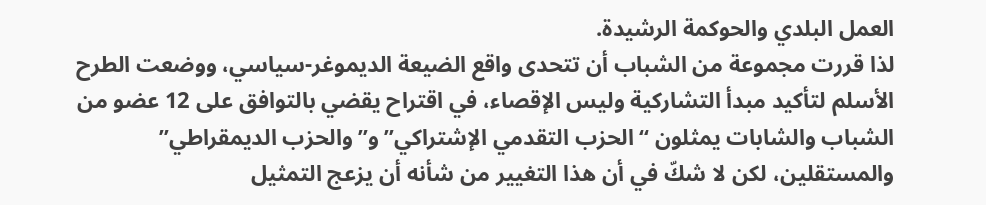العمل البلدي والحوكمة الرشيدة.
لذا قررت مجموعة من الشباب أن تتحدى واقع الضيعة الديموغر-سياسي، ووضعت الطرح الأسلم لتأكيد مبدأ التشاركية وليس الإقصاء، في اقتراح يقضي بالتوافق على 12 عضو من الشباب والشابات يمثلون “الحزب التقدمي الإشتراكي” و”والحزب الديمقراطي” والمستقلين، لكن لا شكّ في أن هذا التغيير من شأنه أن يزعج التمثيل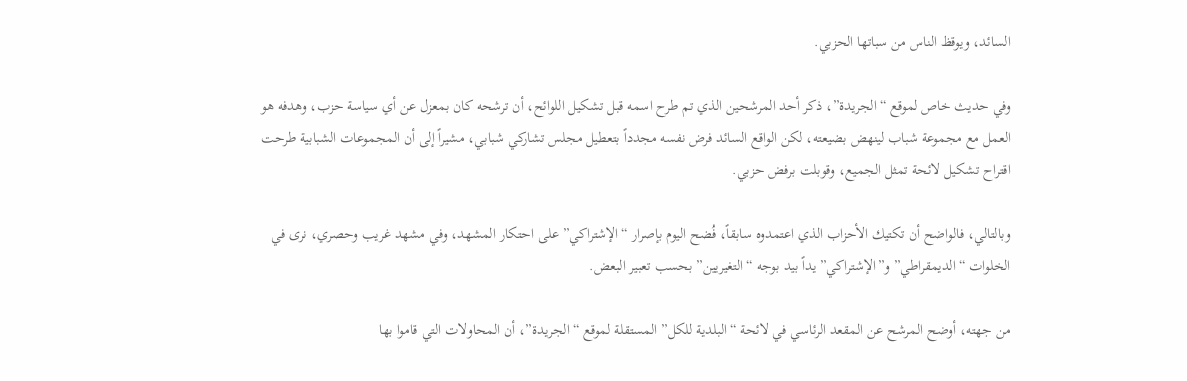السائد، ويوقظ الناس من سباتها الحزبي.

وفي حديث خاص لموقع “الجريدة”، ذكر أحد المرشحين الذي تم طرح اسمه قبل تشكيل اللوائح، أن ترشحه كان بمعزل عن أي سياسة حزب، وهدفه هو العمل مع مجموعة شباب لينهض بضيعته، لكن الواقع السائد فرض نفسه مجدداً بتعطيل مجلس تشاركي شبابي، مشيراً إلى أن المجموعات الشبابية طرحت اقتراح تشكيل لائحة تمثل الجميع، وقوبلت برفض حزبي.

وبالتالي، فالواضح أن تكتيك الأحزاب الذي اعتمدوه سابقاً، فُضح اليوم بإصرار “الإشتراكي” على احتكار المشهد، وفي مشهد غريب وحصري، نرى في الخلوات “الديمقراطي” و”الإشتراكي” يداً بيد بوجه “التغيريين” بحسب تعبير البعض.

من جهته، أوضح المرشح عن المقعد الرئاسي في لائحة “البلدية للكل” المستقلة لموقع “الجريدة”، أن المحاولات التي قاموا بها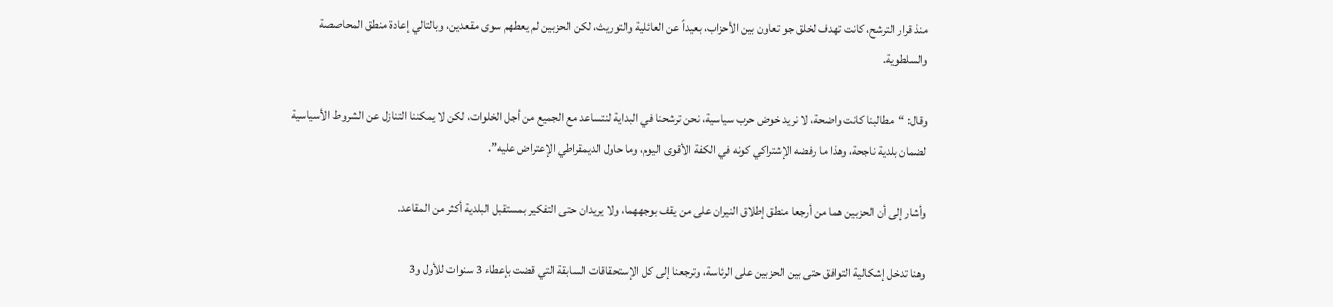منذ قرار الترشح، كانت تهدف لخلق جو تعاون بين الأحزاب، بعيداً عن العائلية والتوريث، لكن الحزبين لم يعطهم سوى مقعدين، وبالتالي إعادة منطق المحاصصة والسلطوية.

وقال: “مطالبنا كانت واضحة، لا نريد خوض حرب سياسية، نحن ترشحنا في البداية لنتساعد مع الجميع من أجل الخلوات، لكن لا يمكننا التنازل عن الشروط الأسياسية لضمان بلدية ناجحة، وهذا ما رفضه الإشتراكي كونه في الكفة الأقوى اليوم، وما حاول الديمقراطي الإعتراض عليه”.

وأشار إلى أن الحزبين هما من أرجعا منطق إطلاق النيران على من يقف بوجههما، ولا يريدان حتى التفكير بمستقبل البلدية أكثر من المقاعد.

وهنا تدخل إشكالية التوافق حتى بين الحزبين على الرئاسة، وترجعنا إلى كل الإستحقاقات السابقة التي قضت بإعطاء 3 سنوات للأول و3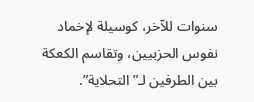سنوات للآخر، كوسيلة لإخماد نفوس الحزبيين، وتقاسم الكعكة بين الطرفين لـ”التحلاية”.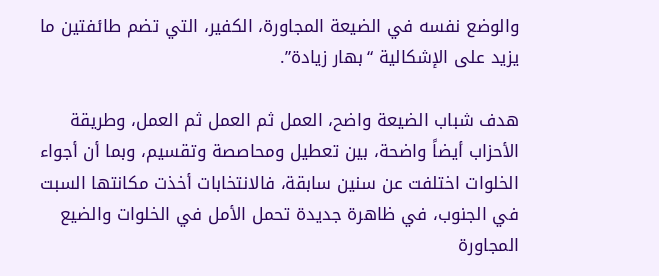والوضع نفسه في الضيعة المجاورة، الكفير، التي تضم طائفتين ما يزيد على الإشكالية “بهار زيادة”.

هدف شباب الضيعة واضح، العمل ثم العمل ثم العمل، وطريقة الأحزاب أيضاً واضحة، بين تعطيل ومحاصصة وتقسيم، وبما أن أجواء الخلوات اختلفت عن سنين سابقة، فالانتخابات أخذت مكانتها السبت في الجنوب، في ظاهرة جديدة تحمل الأمل في الخلوات والضيع المجاورة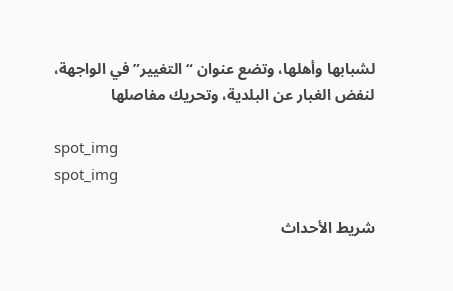لشبابها وأهلها، وتضع عنوان “التغيير” في الواجهة، لنفض الغبار عن البلدية، وتحريك مفاصلها

spot_img
spot_img

شريط الأحداث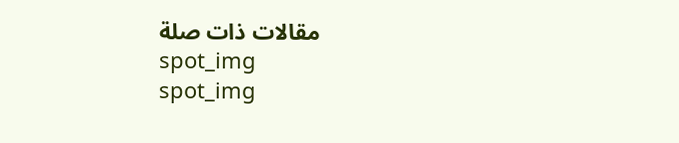مقالات ذات صلة
spot_img
spot_img